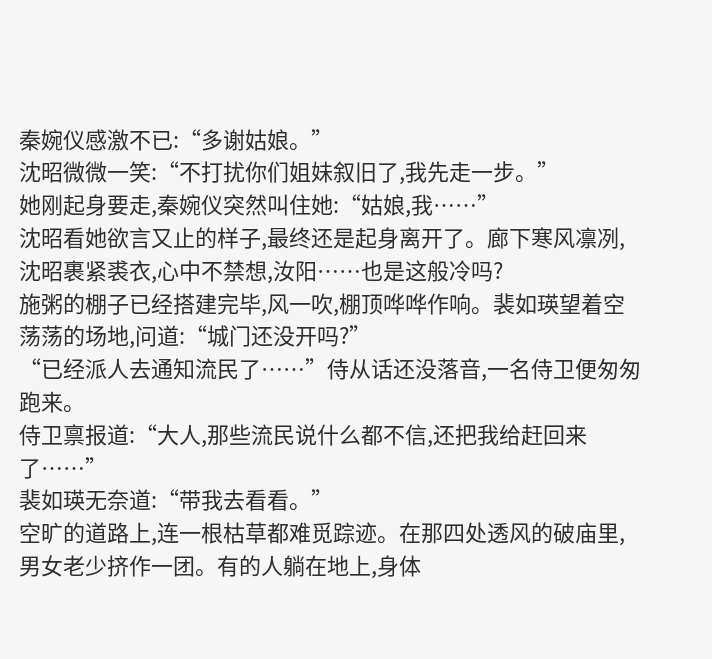秦婉仪感激不已:“多谢姑娘。”
沈昭微微一笑:“不打扰你们姐妹叙旧了,我先走一步。”
她刚起身要走,秦婉仪突然叫住她:“姑娘,我……”
沈昭看她欲言又止的样子,最终还是起身离开了。廊下寒风凛冽,沈昭裹紧裘衣,心中不禁想,汝阳……也是这般冷吗?
施粥的棚子已经搭建完毕,风一吹,棚顶哗哗作响。裴如瑛望着空荡荡的场地,问道:“城门还没开吗?”
“已经派人去通知流民了……”侍从话还没落音,一名侍卫便匆匆跑来。
侍卫禀报道:“大人,那些流民说什么都不信,还把我给赶回来了……”
裴如瑛无奈道:“带我去看看。”
空旷的道路上,连一根枯草都难觅踪迹。在那四处透风的破庙里,男女老少挤作一团。有的人躺在地上,身体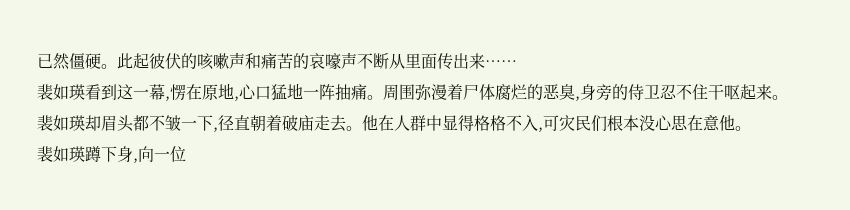已然僵硬。此起彼伏的咳嗽声和痛苦的哀嚎声不断从里面传出来……
裴如瑛看到这一幕,愣在原地,心口猛地一阵抽痛。周围弥漫着尸体腐烂的恶臭,身旁的侍卫忍不住干呕起来。
裴如瑛却眉头都不皱一下,径直朝着破庙走去。他在人群中显得格格不入,可灾民们根本没心思在意他。
裴如瑛蹲下身,向一位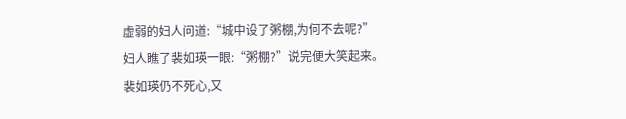虚弱的妇人问道:“城中设了粥棚,为何不去呢?”
妇人瞧了裴如瑛一眼:“粥棚?”说完便大笑起来。
裴如瑛仍不死心,又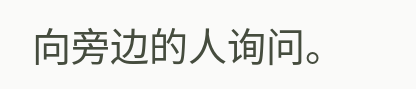向旁边的人询问。